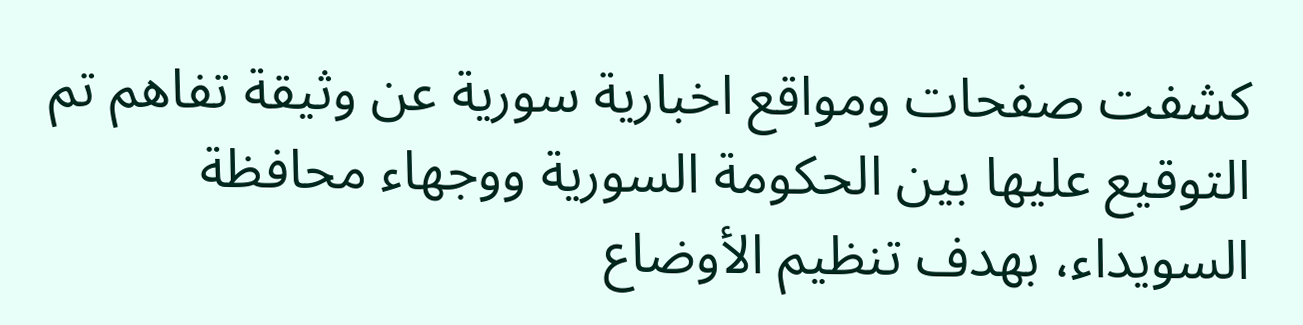كشفت صفحات ومواقع اخبارية سورية عن وثيقة تفاهم تم التوقيع عليها بين الحكومة السورية ووجهاء محافظة السويداء، بهدف تنظيم الأوضاع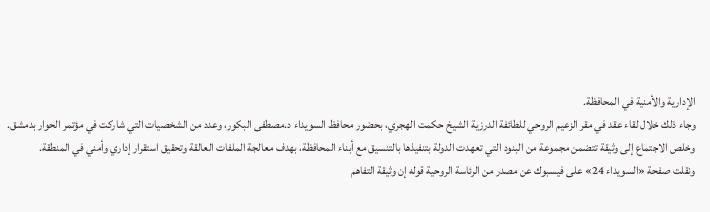الإدارية والأمنية في المحافظة.
وجاء ذلك خلال لقاء عقد في مقر الزعيم الروحي للطائفة الدرزية الشيخ حكمت الهجري، بحضور محافظ السويداء د.مصطفى البكور، وعدد من الشخصيات التي شاركت في مؤتمر الحوار بدمشق.
وخلص الاجتماع إلى وثيقة تتضمن مجموعة من البنود التي تعهدت الدولة بتنفيذها بالتنسيق مع أبناء المحافظة، بهدف معالجة الملفات العالقة وتحقيق استقرار إداري وأمني في المنطقة.
ونقلت صفحة «السويداء 24» على فيسبوك عن مصدر من الرئاسة الروحية قوله إن وثيقة التفاهم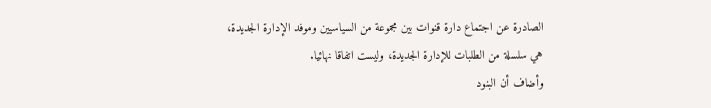الصادرة عن اجتماع دارة قنوات بين مجموعة من السياسيين وموفد الإدارة الجديدة، هي سلسلة من الطلبات للإدارة الجديدة، وليست اتفاقا نهائيا.
وأضاف أن البنود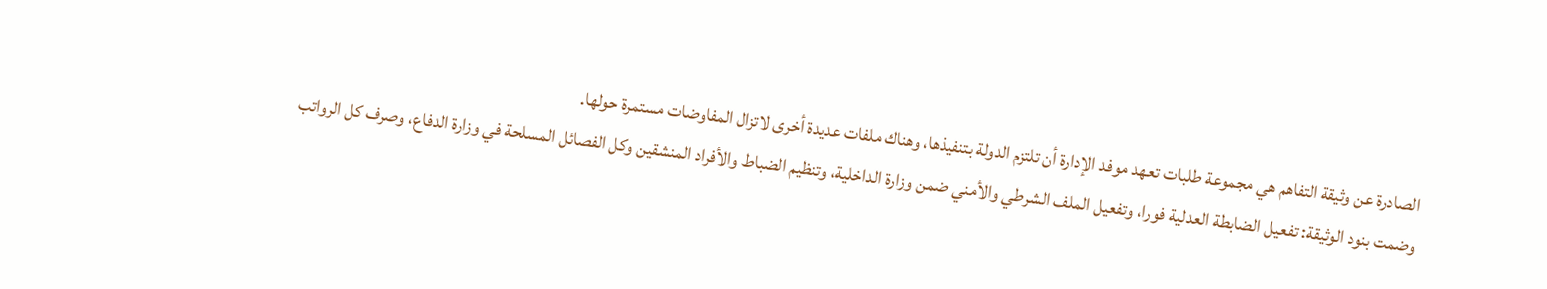الصادرة عن وثيقة التفاهم هي مجموعة طلبات تعهد موفد الإدارة أن تلتزم الدولة بتنفيذها، وهناك ملفات عديدة أخرى لاتزال المفاوضات مستمرة حولها.
وضمت بنود الوثيقة: تفعيل الضابطة العدلية فورا، وتفعيل الملف الشرطي والأمني ضمن وزارة الداخلية، وتنظيم الضباط والأفراد المنشقين وكل الفصائل المسلحة في وزارة الدفاع، وصرف كل الرواتب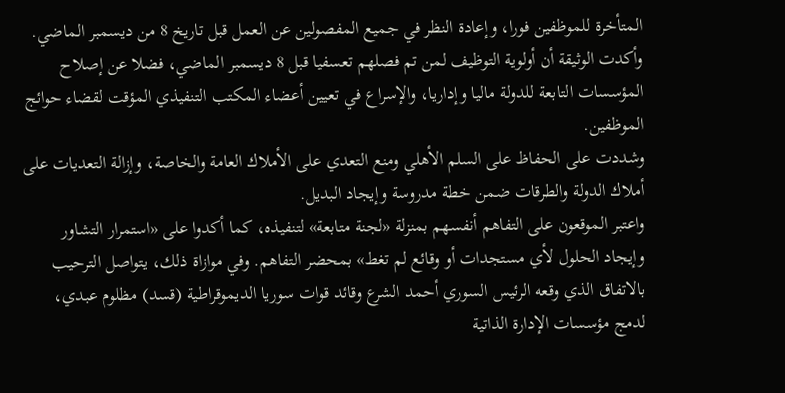المتأخرة للموظفين فورا، وإعادة النظر في جميع المفصولين عن العمل قبل تاريخ 8 من ديسمبر الماضي. وأكدت الوثيقة أن أولوية التوظيف لمن تم فصلهم تعسفيا قبل 8 ديسمبر الماضي، فضلا عن إصلاح المؤسسات التابعة للدولة ماليا وإداريا، والإسراع في تعيين أعضاء المكتب التنفيذي المؤقت لقضاء حوائج الموظفين.
وشددت على الحفاظ على السلم الأهلي ومنع التعدي على الأملاك العامة والخاصة، وإزالة التعديات على أملاك الدولة والطرقات ضمن خطة مدروسة وإيجاد البديل.
واعتبر الموقعون على التفاهم أنفسهم بمنزلة «لجنة متابعة» لتنفيذه، كما أكدوا على «استمرار التشاور وإيجاد الحلول لأي مستجدات أو وقائع لم تغط» بمحضر التفاهم. وفي موازاة ذلك، يتواصل الترحيب بالاتفاق الذي وقعه الرئيس السوري أحمد الشرع وقائد قوات سوريا الديموقراطية (قسد) مظلوم عبدي، لدمج مؤسسات الإدارة الذاتية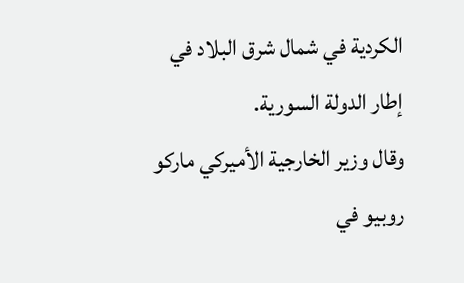الكردية في شمال شرق البلاد في إطار الدولة السورية.
وقال وزير الخارجية الأميركي ماركو روبيو في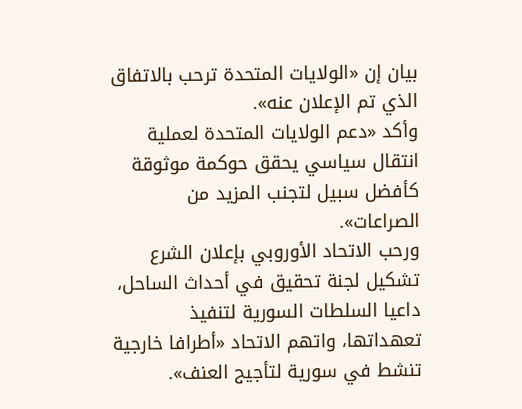بيان إن «الولايات المتحدة ترحب بالاتفاق الذي تم الإعلان عنه».
وأكد «دعم الولايات المتحدة لعملية انتقال سياسي يحقق حوكمة موثوقة كأفضل سبيل لتجنب المزيد من الصراعات».
ورحب الاتحاد الأوروبي بإعلان الشرع تشكيل لجنة تحقيق في أحداث الساحل، داعيا السلطات السورية لتنفيذ تعهداتها، واتهم الاتحاد «أطرافا خارجية تنشط في سورية لتأجيج العنف».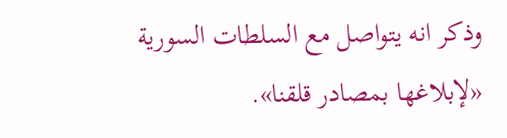وذكر انه يتواصل مع السلطات السورية «لإبلاغها بمصادر قلقنا».